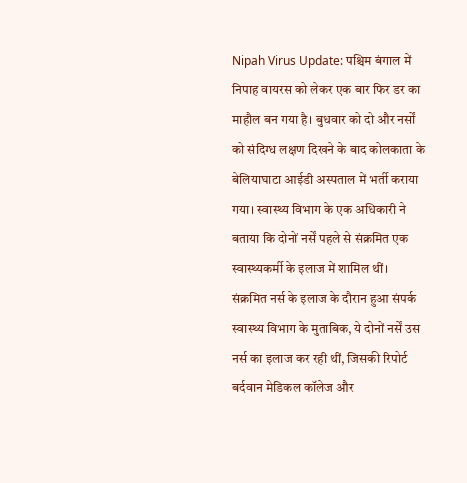Nipah Virus Update: पश्चिम बंगाल में निपाह वायरस को लेकर एक बार फिर डर का माहौल बन गया है। बुधवार को दो और नर्सों को संदिग्ध लक्षण दिखने के बाद कोलकाता के बेलियाघाटा आईडी अस्पताल में भर्ती कराया गया। स्वास्थ्य विभाग के एक अधिकारी ने बताया कि दोनों नर्सें पहले से संक्रमित एक स्वास्थ्यकर्मी के इलाज में शामिल थीं।
संक्रमित नर्स के इलाज के दौरान हुआ संपर्क
स्वास्थ्य विभाग के मुताबिक, ये दोनों नर्सें उस नर्स का इलाज कर रही थीं, जिसकी रिपोर्ट बर्दवान मेडिकल कॉलेज और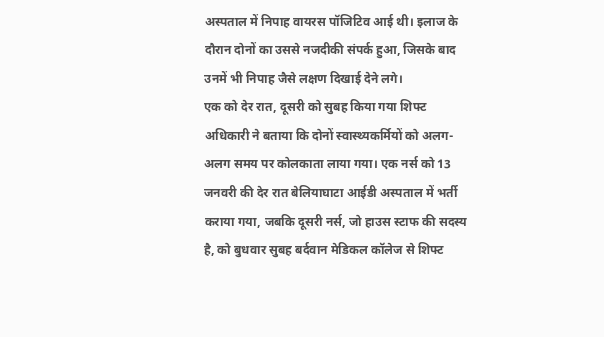अस्पताल में निपाह वायरस पॉजिटिव आई थी। इलाज के दौरान दोनों का उससे नजदीकी संपर्क हुआ, जिसके बाद उनमें भी निपाह जैसे लक्षण दिखाई देने लगे।
एक को देर रात, दूसरी को सुबह किया गया शिफ्ट
अधिकारी ने बताया कि दोनों स्वास्थ्यकर्मियों को अलग-अलग समय पर कोलकाता लाया गया। एक नर्स को 13 जनवरी की देर रात बेलियाघाटा आईडी अस्पताल में भर्ती कराया गया, जबकि दूसरी नर्स, जो हाउस स्टाफ की सदस्य है, को बुधवार सुबह बर्दवान मेडिकल कॉलेज से शिफ्ट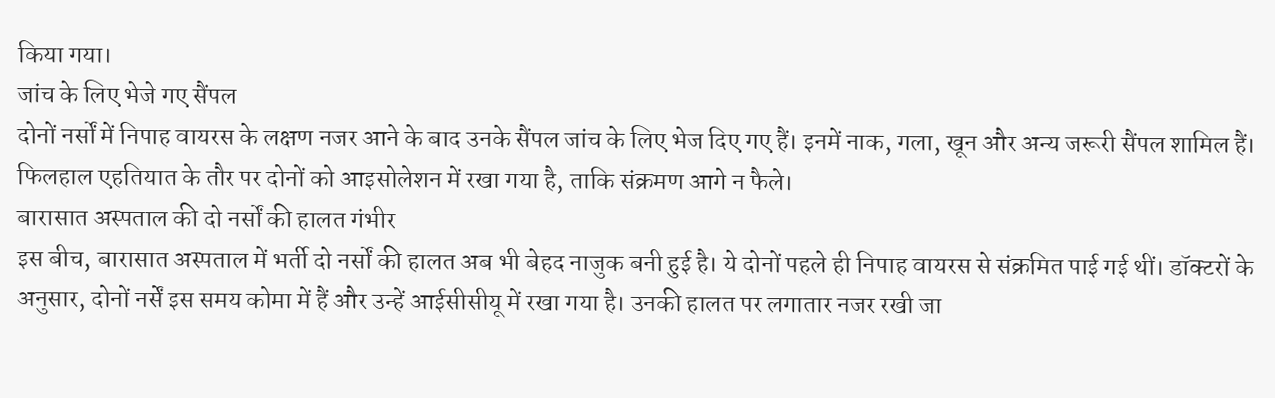किया गया।
जांच के लिए भेजे गए सैंपल
दोनों नर्सों में निपाह वायरस के लक्षण नजर आने के बाद उनके सैंपल जांच के लिए भेज दिए गए हैं। इनमें नाक, गला, खून और अन्य जरूरी सैंपल शामिल हैं। फिलहाल एहतियात के तौर पर दोनों को आइसोलेशन में रखा गया है, ताकि संक्रमण आगे न फैले।
बारासात अस्पताल की दो नर्सों की हालत गंभीर
इस बीच, बारासात अस्पताल में भर्ती दो नर्सों की हालत अब भी बेहद नाजुक बनी हुई है। ये दोनों पहले ही निपाह वायरस से संक्रमित पाई गई थीं। डॉक्टरों के अनुसार, दोनों नर्सें इस समय कोमा में हैं और उन्हें आईसीसीयू में रखा गया है। उनकी हालत पर लगातार नजर रखी जा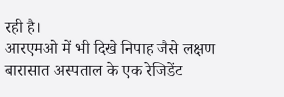रही है।
आरएमओ में भी दिखे निपाह जैसे लक्षण
बारासात अस्पताल के एक रेजिडेंट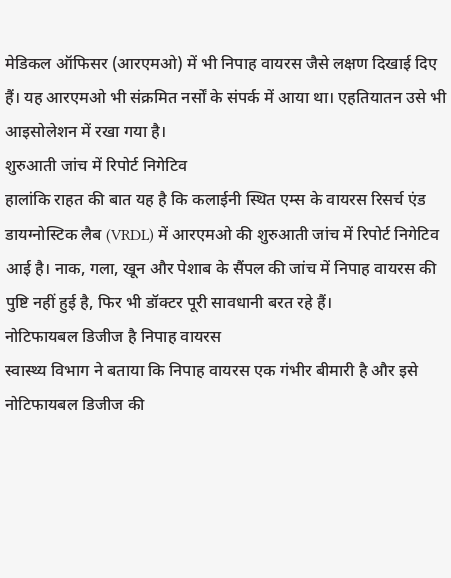मेडिकल ऑफिसर (आरएमओ) में भी निपाह वायरस जैसे लक्षण दिखाई दिए हैं। यह आरएमओ भी संक्रमित नर्सों के संपर्क में आया था। एहतियातन उसे भी आइसोलेशन में रखा गया है।
शुरुआती जांच में रिपोर्ट निगेटिव
हालांकि राहत की बात यह है कि कलाईनी स्थित एम्स के वायरस रिसर्च एंड डायग्नोस्टिक लैब (VRDL) में आरएमओ की शुरुआती जांच में रिपोर्ट निगेटिव आई है। नाक, गला, खून और पेशाब के सैंपल की जांच में निपाह वायरस की पुष्टि नहीं हुई है, फिर भी डॉक्टर पूरी सावधानी बरत रहे हैं।
नोटिफायबल डिजीज है निपाह वायरस
स्वास्थ्य विभाग ने बताया कि निपाह वायरस एक गंभीर बीमारी है और इसे नोटिफायबल डिजीज की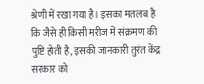श्रेणी में रखा गया है। इसका मतलब है कि जैसे ही किसी मरीज में संक्रमण की पुष्टि होती है, इसकी जानकारी तुरंत केंद्र सरकार को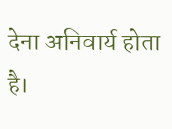देना अनिवार्य होता है।